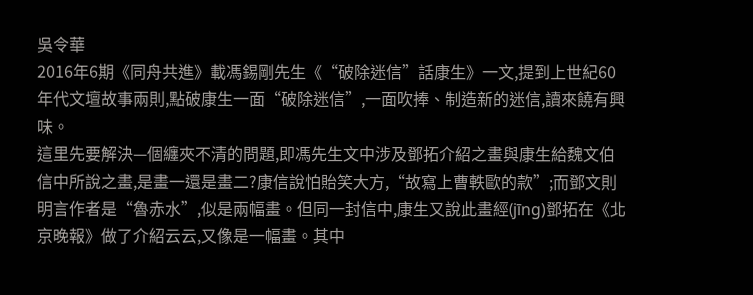吳令華
2016年6期《同舟共進》載馮錫剛先生《“破除迷信”話康生》一文,提到上世紀60年代文壇故事兩則,點破康生一面“破除迷信”,一面吹捧、制造新的迷信,讀來饒有興味。
這里先要解決—個纏夾不清的問題,即馮先生文中涉及鄧拓介紹之畫與康生給魏文伯信中所說之畫,是畫一還是畫二?康信說怕貽笑大方,“故寫上曹軼歐的款”;而鄧文則明言作者是“魯赤水”,似是兩幅畫。但同一封信中,康生又說此畫經(jīng)鄧拓在《北京晚報》做了介紹云云,又像是一幅畫。其中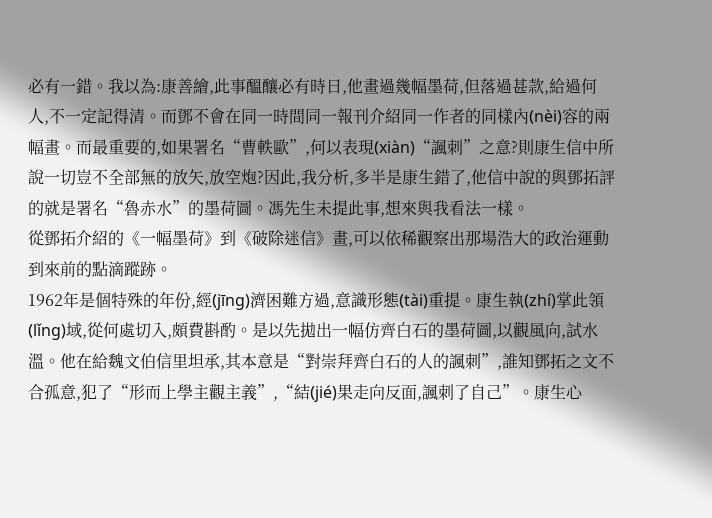必有一錯。我以為:康善繪,此事醞釀必有時日,他畫過幾幅墨荷,但落過甚款,給過何人,不一定記得清。而鄧不會在同一時間同一報刊介紹同一作者的同樣內(nèi)容的兩幅畫。而最重要的,如果署名“曹軼歐”,何以表現(xiàn)“諷刺”之意?則康生信中所說一切豈不全部無的放矢,放空炮?因此,我分析,多半是康生錯了,他信中說的與鄧拓評的就是署名“魯赤水”的墨荷圖。馮先生未提此事,想來與我看法一樣。
從鄧拓介紹的《一幅墨荷》到《破除迷信》畫,可以依稀觀察出那場浩大的政治運動到來前的點滴蹤跡。
1962年是個特殊的年份,經(jīng)濟困難方過,意識形態(tài)重提。康生執(zhí)掌此領(lǐng)域,從何處切入,頗費斟酌。是以先拋出一幅仿齊白石的墨荷圖,以觀風向,試水溫。他在給魏文伯信里坦承,其本意是“對崇拜齊白石的人的諷刺”,誰知鄧拓之文不合孤意,犯了“形而上學主觀主義”,“結(jié)果走向反面,諷刺了自己”。康生心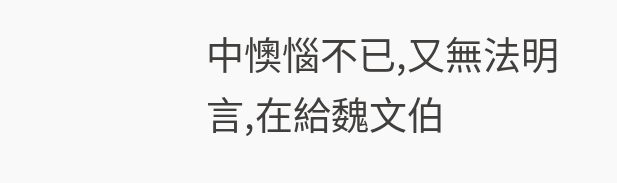中懊惱不已,又無法明言,在給魏文伯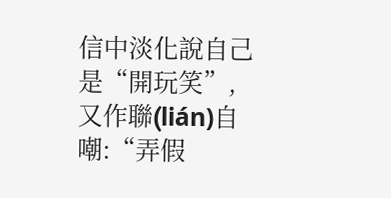信中淡化說自己是“開玩笑”,又作聯(lián)自嘲:“弄假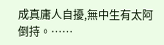成真庸人自擾,無中生有太阿倒持。……